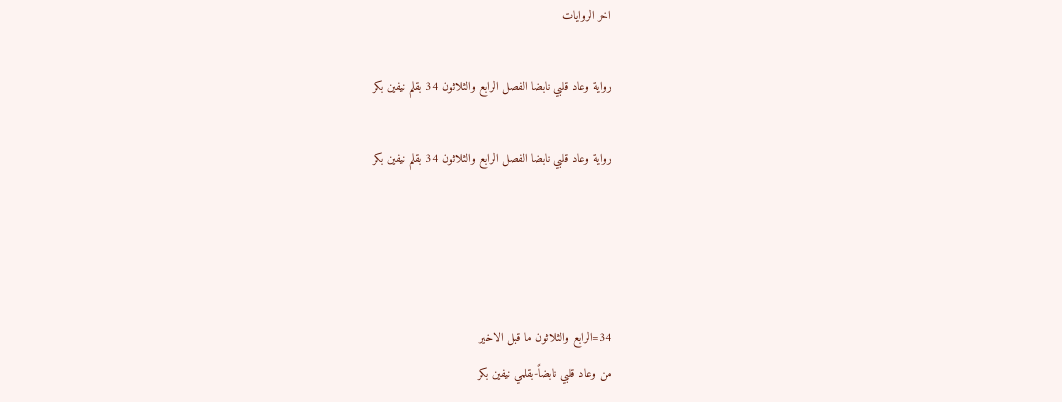اخر الروايات

رواية وعاد قلبي نابضا الفصل الرابع والثلاثون 34 بقلم نيفين بكر

رواية وعاد قلبي نابضا الفصل الرابع والثلاثون 34 بقلم نيفين بكر




34=الرابع والثلاثون ما قبل الاخير
من وعاد قلبي نابضاً-بقلمي نيفين بكر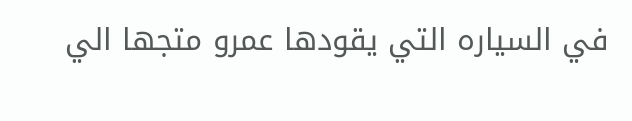في السياره التي يقودها عمرو متجها الي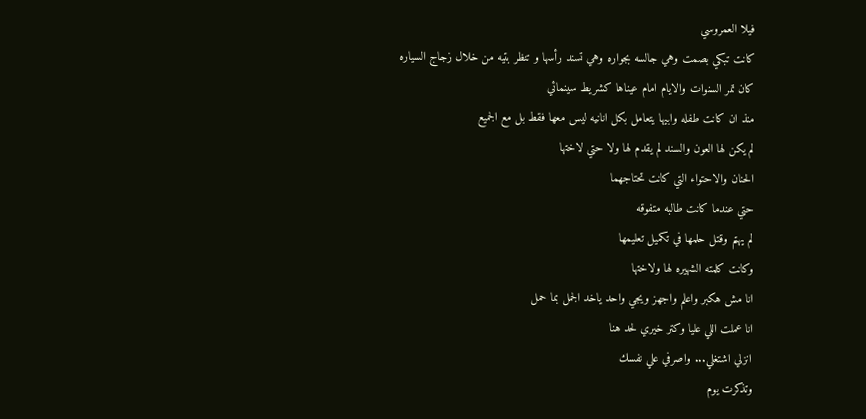فيلا العمروسي
كانت تبكي بصمت وهي جالسه بجواره وهي تسند رأسها و تنظر بتيه من خلال زجاج السياره
كان تمر السنوات والايام امام عيناها كشريط سينمائي
منذ ان كانت طفله وابيها يتعامل بكل انانيه ليس معها فقط بل مع الجميع
لم يكن لها العون والسند لم يقدم لها ولا حتي لاختها
الحنان والاحتواء التي كانت تحتاجهما
حتي عندما كانت طالبه متفوقه
لم يهتم وقتل حلمها في تكميل تعليمها
وكانت كلمته الشهيره لها ولاختها
انا مش هكبر واعلم واجهز ويجي واحد ياخد الجمل بما حمل
انا عملت اللي عليا وكتر خيري لحد هنا
انزلي اشتغلي... واصرفي علي نفسك
وتذكرت يوم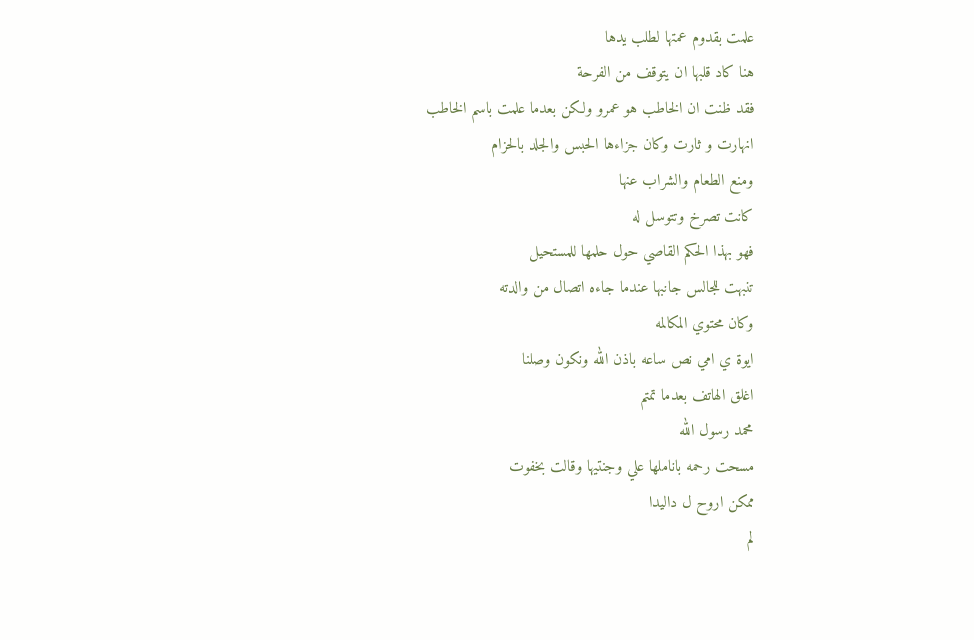علمت بقدوم عمتها لطلب يدها
هنا كاد قلبها ان يتوقف من الفرحة
فقد ظنت ان الخاطب هو عمرو ولكن بعدما علمت باسم الخاطب
انهارت و ثارت وكان جزاءها الحبس والجلد بالحزام
ومنع الطعام والشراب عنها
كانت تصرخ وتتوسل له
فهو بهذا الحكم القاصي حول حلمها للمستحيل
تنبهت للجالس جانبها عندما جاءه اتصال من والدته
وكان محتوي المكالمه
ايوة ي امي نص ساعه باذن الله ونكون وصلنا
اغلق الهاتف بعدما تمتم
محمد رسول الله
مسحت رحمه باناملها علي وجنتيها وقالت بخفوت
ممكن اروح ل داليدا
لم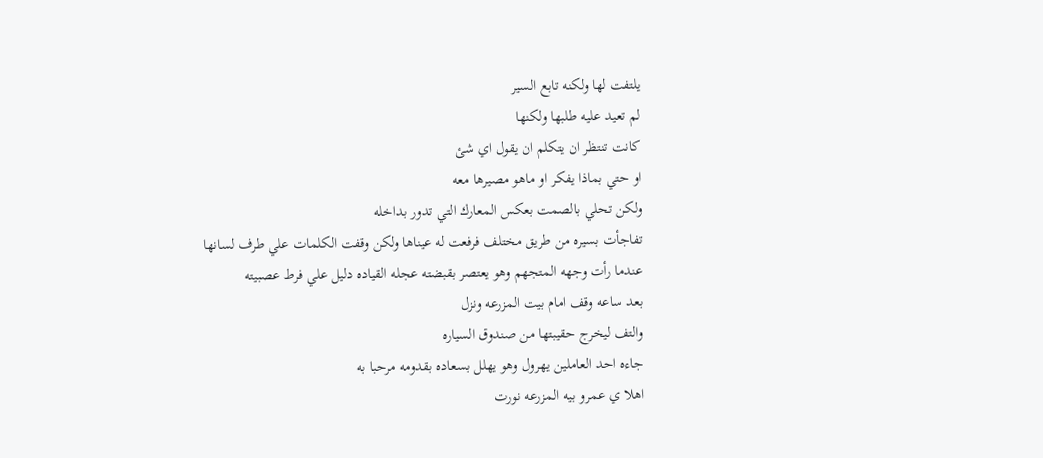يلتفت لها ولكنه تابع السير
لم تعيد عليه طلبها ولكنها
كانت تنتظر ان يتكلم ان يقول اي شئ
او حتي بماذا يفكر او ماهو مصيرها معه
ولكن تحلي بالصمت بعكس المعارك التي تدور بداخله
تفاجأت بسيره من طريق مختلف فرفعت له عيناها ولكن وقفت الكلمات علي طرف لسانها
عندما رأت وجهه المتجهم وهو يعتصر بقبضته عجله القياده دليل علي فرط عصبيته
بعد ساعه وقف امام بيت المزرعه ونزل
والتف ليخرج حقيبتها من صندوق السياره
جاءه احد العاملين يهرول وهو يهلل بسعاده بقدومه مرحبا به
اهلا ي عمرو بيه المزرعه نورت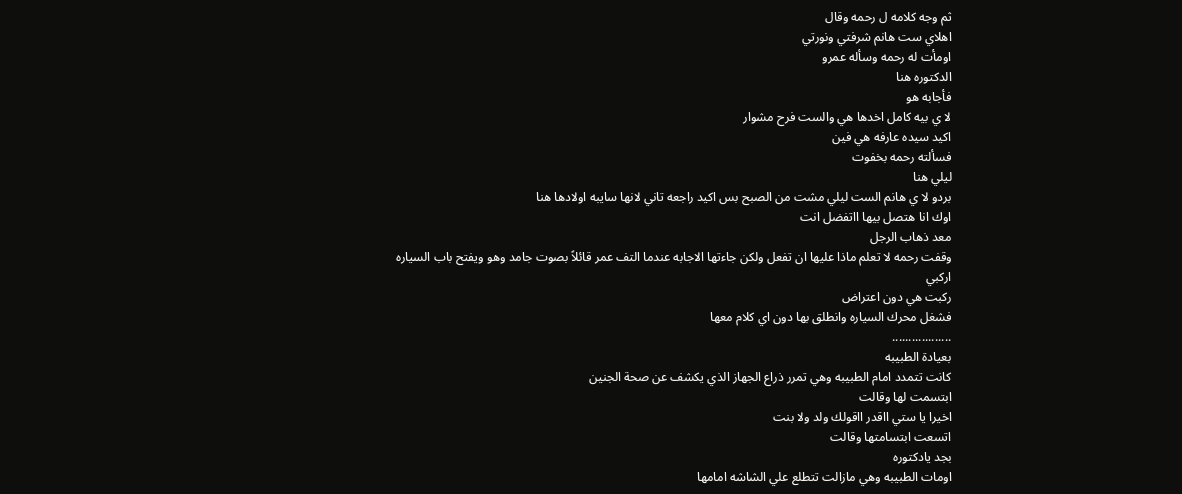ثم وجه كلامه ل رحمه وقال
اهلاي ست هانم شرفتي ونورتي
اومأت له رحمه وسأله عمرو
الدكتوره هنا
فأجابه هو
لا ي بيه كامل اخدها هي والست فرح مشوار
اكيد سيده عارفه هي فين
فسألته رحمه بخفوت
ليلي هنا
بردو لا ي هانم الست ليلي مشت من الصبح بس اكيد راجعه تاني لانها سايبه اولادها هنا
اوك انا هتصل بيها ااتفضل انت
معد ذهاب الرجل
وقفت رحمه لا تعلم ماذا عليها ان تفعل ولكن جاءتها الاجابه عندما التف عمر قائلاً بصوت جامد وهو ويفتح باب السياره
اركبي
ركبت هي دون اعتراض
فشغل محرك السياره وانطلق بها دون اي كلام معها
..................
بعيادة الطبيبه
كانت تتمدد امام الطبيبه وهي تمرر ذراع الجهاز الذي يكشف عن صحة الجنين
ابتسمت لها وقالت
اخيرا يا ستي ااقدر ااقولك ولد ولا بنت
اتسعت ابتسامتها وقالت
بجد يادكتوره
اومات الطبيبه وهي مازالت تتطلع علي الشاشه امامها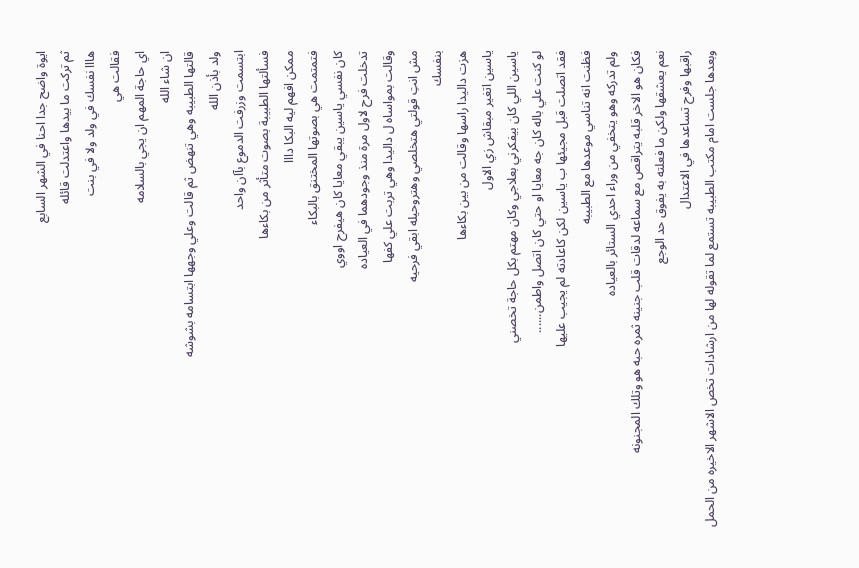ايوة واضح جدا احنا في الشهر السابع
ثم تركت ما بيدها واعتدلت قائله
هااا نفسك في ولد ولا في بنت
فقالت هي
اي حاجة المهم ان يجي بالسلامه
ان شاء الله
قالتها الطبيبه وهي تنهض ثم قالت وعلي وجهها ابتسامه بشوشه
ولد بأذن الله
ابتسمت وزرفت الدموع بآان واحد
فسألتها الطبيبة بصوت متأثر من بكاءها
ممكن افهم ليه البكا دااا
فتمتمت هي بصوتها المختنق بالبكاء
كان نفسي ياسين يبقي معايا كان هيفرح اووي
تدخلت فرح لاول مرة منذ وجودهما في العياده
وقالت بمواساه ل داليدا وهي تربت علي كفها
مش انتِ قولتي هتخلصي وهتروحيله ابقي فرحيه
بنفسك
هزت داليدا راسها وقالت من بين بكاءها
ياسين اتغير مبقاش زي الاول
ياسين اللي كان بيفكرني بعلاجي وكان مهتم بكل حاجة تخصني
لو كنت علي باله كان جه معايا او حتي كان اتصل واطمن......
فقد اتصلت قبل مجيئها ب ياسين لكن كاعادته لم يجيب عليها
فظنت انه تناسي موعدها مع الطبيبه
ولم تدركه وهو يتخفي من وراء احدي الستائر بالعياده
فكان هو الاخر قلبه يتراقص مع سماعه لدقات قلب جنينه ثمره حبه هو وتلك المجنونه
نعم يعشقها ولكن ما فعلته به يفوق حد الوجع
راقبها وفرح تساعدها في الاعتدال
وبعدها جلست امام مكتب الطبيبه تستمع لما تقوله لها من ارشادات تخص الاشهر الاخيره من الحمل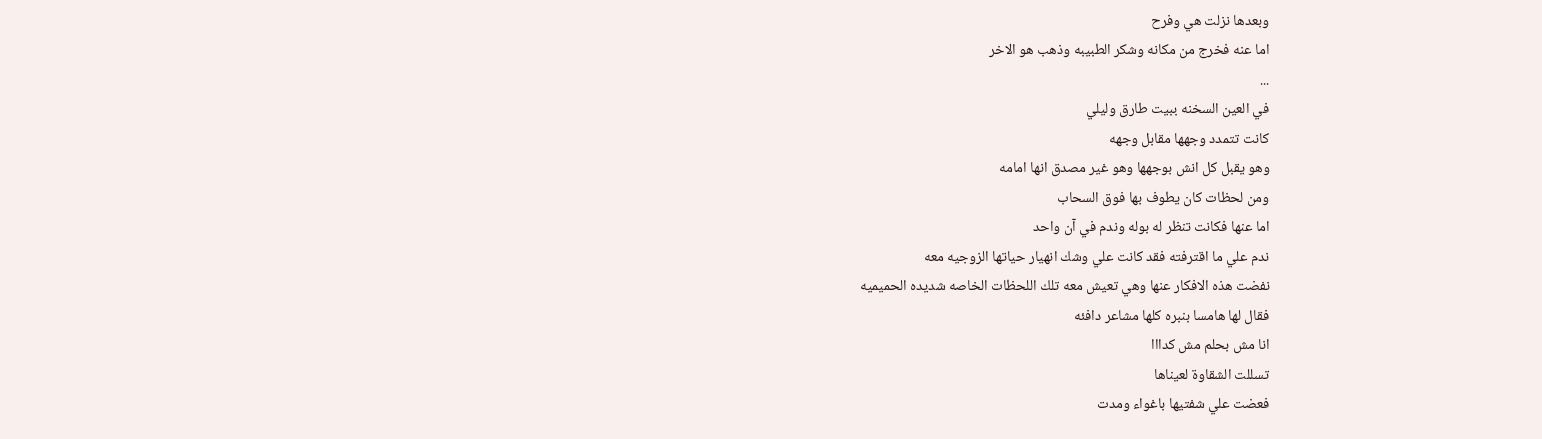وبعدها نزلت هي وفرح
اما عنه فخرج من مكانه وشكر الطبيبه وذهب هو الاخر
...
في العين السخنه ببيت طارق وليلي
كانت تتمدد وجهها مقابل وجهه
وهو يقبل كل انش بوجهها وهو غير مصدق انها امامه
ومن لحظات كان يطوف بها فوق السحاب
اما عنها فكانت تنظر له بوله وندم في آن واحد
ندم علي ما اقترفته فقد كانت علي وشك انهيار حياتها الزوجيه معه
نفضت هذه الافكار عنها وهي تعيش معه تلك اللحظات الخاصه شديده الحميميه
فقال لها هامسا بنبره كلها مشاعر دافئه
انا مش بحلم مش كدااا
تسللت الشقاوة لعيناها
فعضت علي شفتيها باغواء ومدت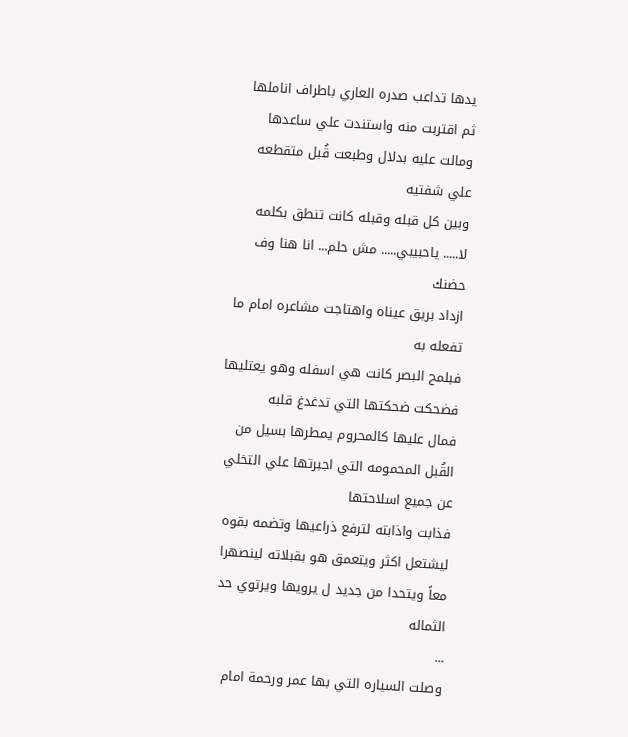يدها تداعب صدره العاري باطراف اناملها
ثم اقتربت منه واستندت علي ساعدها
ومالت عليه بدلال وطبعت قُبل متقطعه علي شفتيه
وبين كل قبله وقبله كانت تنطق بكلمه
لا..... ياحبيبي..... مش حلم... انا هنا وف حضنك
ازداد بريق عيناه واهتاجت مشاعره امام ما تفعله به
فبلمح البصر كانت هي اسفله وهو يعتليها
فضحكت ضحكتها التي تدغدغ قلبه
فمال عليها كالمحروم يمطرها بسيل من القُبل المحمومه التي اجبرتها علي التخلي عن جميع اسلاحتها
فذابت واذابته لترفع ذراعيها وتضمه بقوه ليشتعل اكثر ويتعمق هو بقبلاته لينصهرا معاً ويتحدا من جديد ل يرويها ويرتوي حد الثماله
...
وصلت السياره التي بها عمر ورحمة امام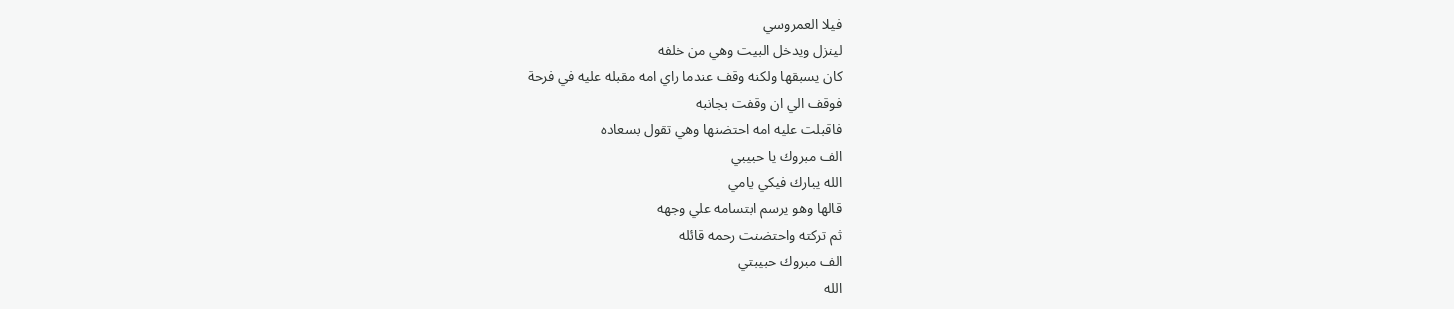فيلا العمروسي
لينزل ويدخل البيت وهي من خلفه
كان يسبقها ولكنه وقف عندما راي امه مقبله عليه في فرحة
فوقف الي ان وقفت بجانبه
فاقبلت عليه امه احتضنها وهي تقول بسعاده
الف مبروك يا حبيبي
الله يبارك فيكي يامي
قالها وهو يرسم ابتسامه علي وجهه
ثم تركته واحتضنت رحمه قائله
الف مبروك حبيبتي
الله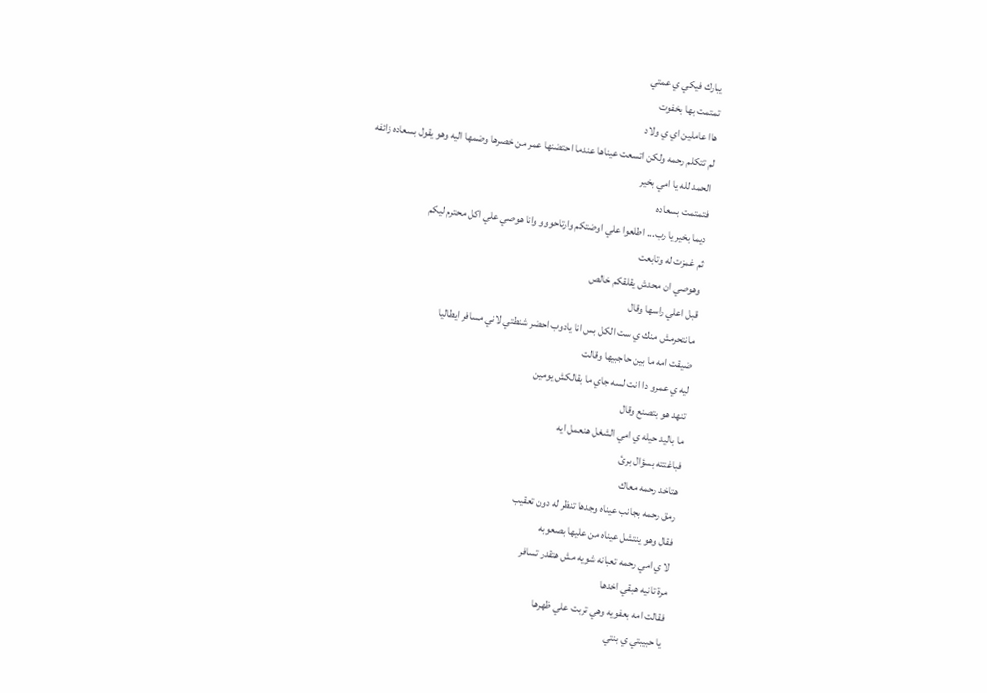يبارك فيكي ي عمتي
تمتمت بها بخفوت
هاا عاملين اي ي ولاد
لم تتكلم رحمه ولكن اتسعت عيناها عندما احتضنها عمر من خصرها وضمها اليه وهو يقول بسعاده زائفه
الحمد لله يا امي بخير
فتمتمت بسعاده
ديما بخير يا رب... اطلعوا علي اوضتكم وارتاحووو وانا هوصي علي اكل محترم ليكم
ثم غمزت له وتابعت
وهوصي ان محدش يقلقكم خالص
قبل اعلي راسها وقال
مانتحرمش منك ي ست الكل بس انا يادوب احضر شنطتي لاني مسافر ايطاليا
ضيقت امه ما بين حاجبيها وقالت
ليه ي عمرو دا انت لسه جاي ما بقالكش يومين
تنهد هو بتصنع وقال
ما باليد حيله ي امي الشغل هنعمل ايه
فباغتته بسؤال برئ
هتاخد رحمه معاك
رمق رحمه بجانب عيناه وجدها تنظر له دون تعقيب
فقال وهو ينتشل عيناه من عليها بصعوبه
لا ي امي رحمه تعبانه شويه مش هتقدر تسافر
مرة تانيه هبقي اخدها
فقالت امه بعفويه وهي تربت علي ظهرها
يا حبيبتي ي بنتي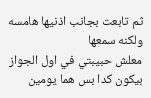ثم تابعت بجانب اذنيها هامسه ولكنه سمعها
معلش حبيبتي في اول الجواز بيكون كدا بس هما يومين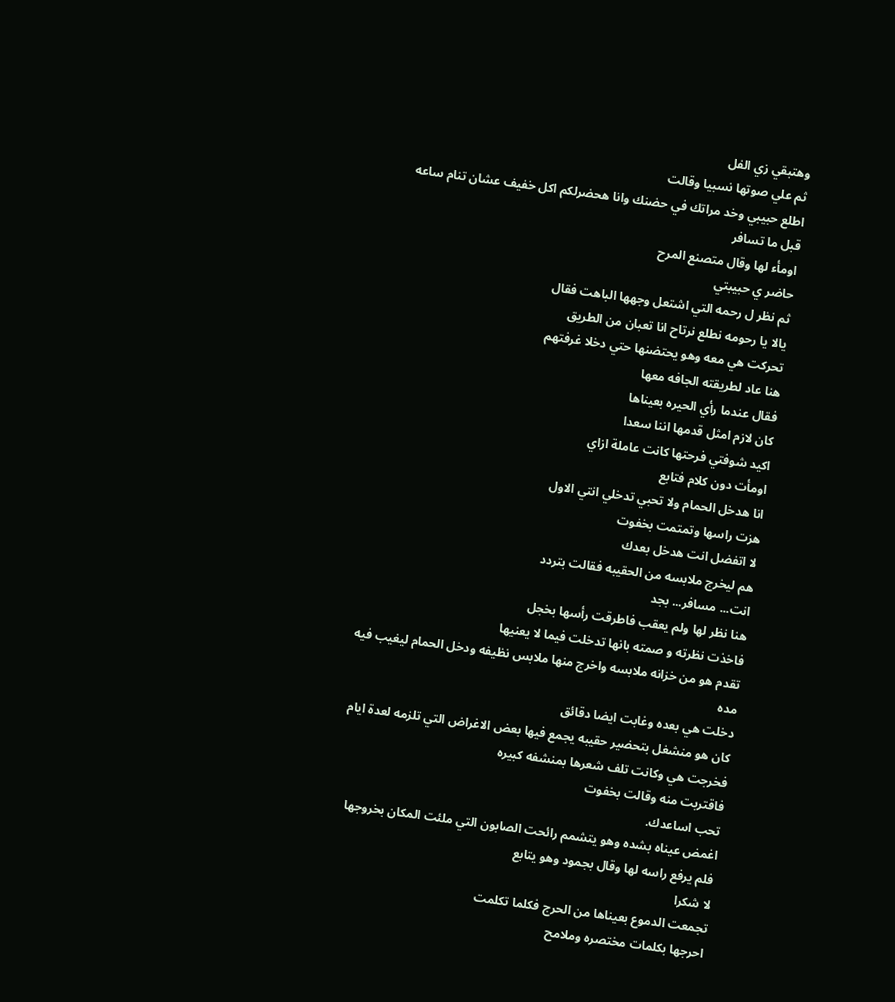وهتبقي زي الفل
ثم علي صوتها نسبيا وقالت
اطلع حبيبي وخد مراتك في حضنك وانا هحضرلكم اكل خفيف عشان تنام ساعه قبل ما تسافر
اومأء لها وقال متصنع المرح
حاضر ي حبيبتي
ثم نظر ل رحمه التي اشتعل وجهها الباهت فقال
يالا يا رحومه نطلع نرتاح انا تعبان من الطريق
تحركت هي معه وهو يحتضنها حتي دخلا غرفتهم
هنا عاد لطريقته الجافه معها
فقال عندما رأي الحيره بعيناها
كان لازم امثل قدمها اننا سعدا
اكيد شوفتي فرحتها كانت عاملة ازاي
اومأت دون كلام فتابع
انا هدخل الحمام ولا تحبي تدخلي انتي الاول
هزت راسها وتمتمت بخفوت
لا اتفضل انت هدخل بعدك
هم ليخرج ملابسه من الحقيبه فقالت بتردد
انت... مسافر... بجد
هنا نظر لها ولم يعقب فاطرقت رأسها بخجل
فاخذت نظرته و صمته بانها تدخلت فيما لا يعنيها
تقدم هو من خزانه ملابسه واخرج منها ملابس نظيفه ودخل الحمام ليغيب فيه مده
دخلت هي بعده وغابت ايضا دقائق
كان هو منشغل بتحضير حقيبه يجمع فيها بعض الاغراض التي تلزمه لعدة ايام
فخرجت هي وكانت تلف شعرها بمنشفه كبيره
فاقتربت منه وقالت بخفوت
تحب اساعدك.
اغمض عيناه بشده وهو يتشمم رائحت الصابون التي ملئت المكان بخروجها
فلم يرفع راسه لها وقال بجمود وهو يتابع
لا شكرا
تجمعت الدموع بعيناها من الحرج فكلما تكلمت
احرجها بكلمات مختصره وملامح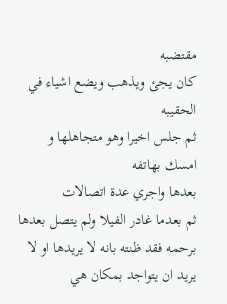مقتضبه
كان يجئ ويذهب ويضع اشياء في الحقيبه
ثم جلس اخيرا وهو متجاهلها و امسك بهاتفه
بعدها واجري عدة اتصالات
ثم بعدما غادر الفيلا ولم يتصل بعدها برحمه فقد ظنته بانه لا يريدها او لا يريد ان يتواجد بمكان هي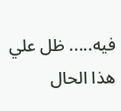فيه..... ظل علي هذا الحال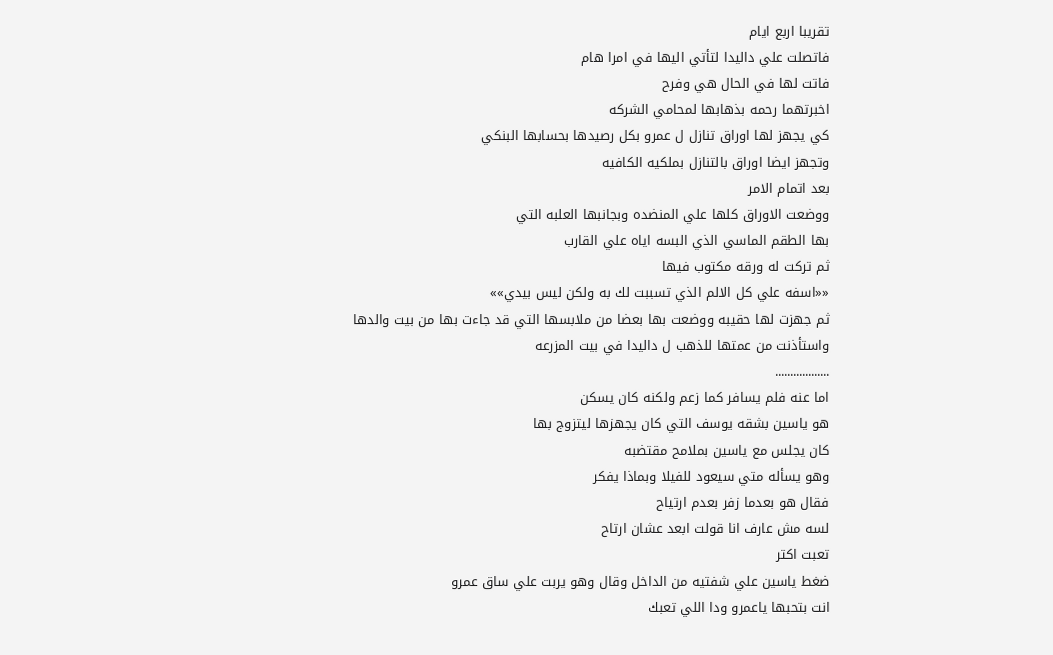تقريبا اربع ايام
فاتصلت علي داليدا لتأتي اليها في امرا هام
فاتت لها في الحال هي وفرح
اخبرتهما رحمه بذهابها لمحامي الشركه
كي يجهز لها اوراق تنازل ل عمرو بكل رصيدها بحسابها البنكي
وتجهز ايضا اوراق بالتنازل بملكيه الكافيه
بعد اتمام الامر
ووضعت الاوراق كلها علي المنضده وبجانبها العلبه التي
بها الطقم الماسي الذي البسه اياه علي القارب
ثم تركت له ورقه مكتوب فيها
««اسفه علي كل الالم الذي تسببت لك به ولكن ليس بيدي»»
ثم جهزت لها حقيبه ووضعت بها بعضا من ملابسها التي قد جاءت بها من بيت والدها
واستأذنت من عمتها للذهب ل داليدا في بيت المزرعه
..................
اما عنه فلم يسافر كما زعم ولكنه كان يسكن
هو ياسين بشقه يوسف التي كان يجهزها ليتزوج بها
كان يجلس مع ياسين بملامح مقتضبه
وهو يسأله متي سيعود للفيلا وبماذا يفكر
فقال هو بعدما زفر بعدم ارتياح
لسه مش عارف انا قولت ابعد عشان ارتاح
تعبت اكتر
ضغط ياسين علي شفتيه من الداخل وقال وهو يربت علي ساق عمرو
انت بتحبها ياعمرو ودا اللي تعبك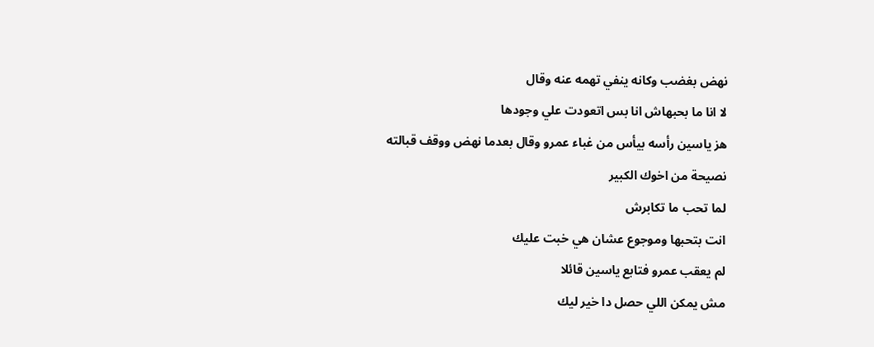نهض بغضب وكانه ينفي تهمه عنه وقال
لا انا ما بحبهاش انا بس اتعودت علي وجودها
هز ياسين رأسه بيأس من غباء عمرو وقال بعدما نهض ووقف قبالته
نصيحة من اخوك الكبير
لما تحب ما تكابرش
انت بتحبها وموجوع عشان هي خبت عليك
لم يعقب عمرو فتابع ياسين قائلا
مش يمكن اللي حصل دا خير ليك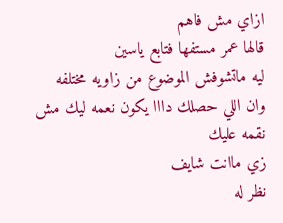ازاي مش فاهم
قالها عمر مستفها فتابع ياسين
ليه ماتشوفش الموضوع من زاويه مختلفه
وان اللي حصلك دااا يكون نعمه ليك مش نقمه عليك
زي ماانت شايف
نظر له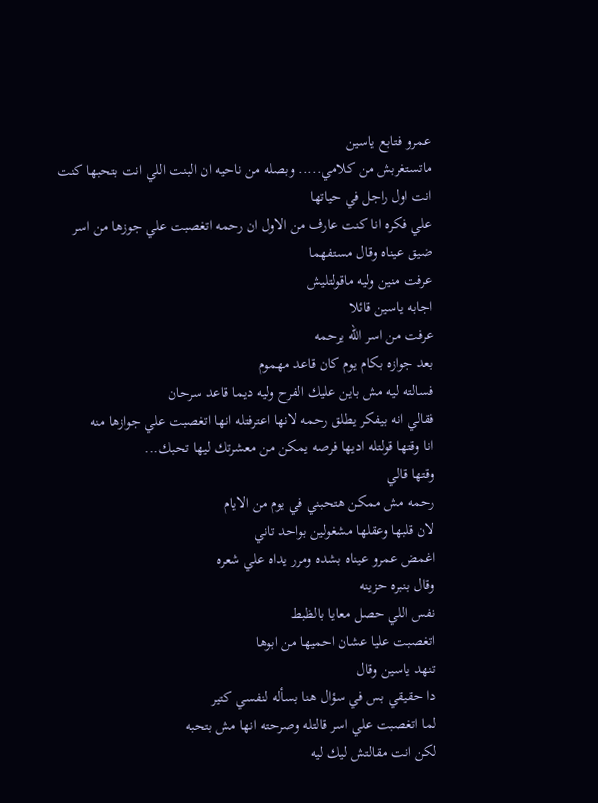عمرو فتابع ياسين
ماتستغربش من كلامي..... وبصله من ناحيه ان البنت اللي انت بتحبها كنت انت اول راجل في حياتها
علي فكره انا كنت عارف من الاول ان رحمه اتغصبت علي جوزها من اسر
ضيق عيناه وقال مستفهما
عرفت منين وليه ماقولتليش
اجابه ياسين قائلا
عرفت من اسر الله يرحمه
بعد جوازه بكام يوم كان قاعد مهموم
فسالته ليه مش باين عليك الفرح وليه ديما قاعد سرحان
فقالي انه بيفكر يطلق رحمه لانها اعترفتله انها اتغصبت علي جوازها منه
انا وقتها قولتله اديها فرصه يمكن من معشرتك ليها تحبك...
وقتها قالي
رحمه مش ممكن هتحبني في يوم من الايام
لان قلبها وعقلها مشغولين بواحد تاني
اغمض عمرو عيناه بشده ومرر يداه علي شعره
وقال بنبره حزينه
نفس اللي حصل معايا بالظبط
اتغصبت عليا عشان احميها من ابوها
تنهد ياسين وقال
دا حقيقي بس في سؤال هنا بسأله لنفسي كتير
لما اتغصبت علي اسر قالتله وصرحته انها مش بتحبه
لكن انت مقالتش ليك ليه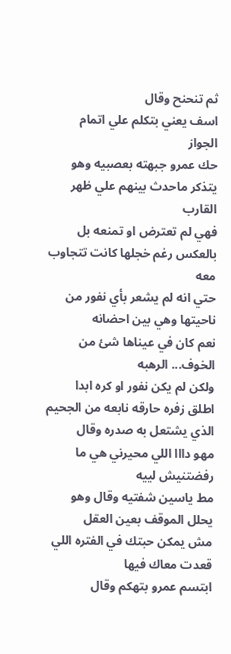ثم تنحنح وقال
اسف يعني بتكلم علي اتمام الجواز
حك عمرو جبهته بعصبيه وهو يتذكر ماحدث بينهم علي ظهر القارب
فهي لم تعترض او تمنعه بل بالعكس رغم خجلها كانت تتجاوب معه
حتي انه لم يشعر بأي نفور من ناحيتها وهي بين احضانه
نعم كان في عيناها شئ من الخوف... الرهبه
ولكن لم يكن نفور او كره ابدا
اطلق زفره حارقه نابعه من الجحيم الذي يشتعل به صدره وقال
مهو دااا اللي محيرني هي ما رفضتنيش لييه
مط ياسين شفتيه وقال وهو يحلل الموقف بعين العقل
مش يمكن حبتك في الفتره اللي قعدت معاك فيها
ابتسم عمرو بتهكم وقال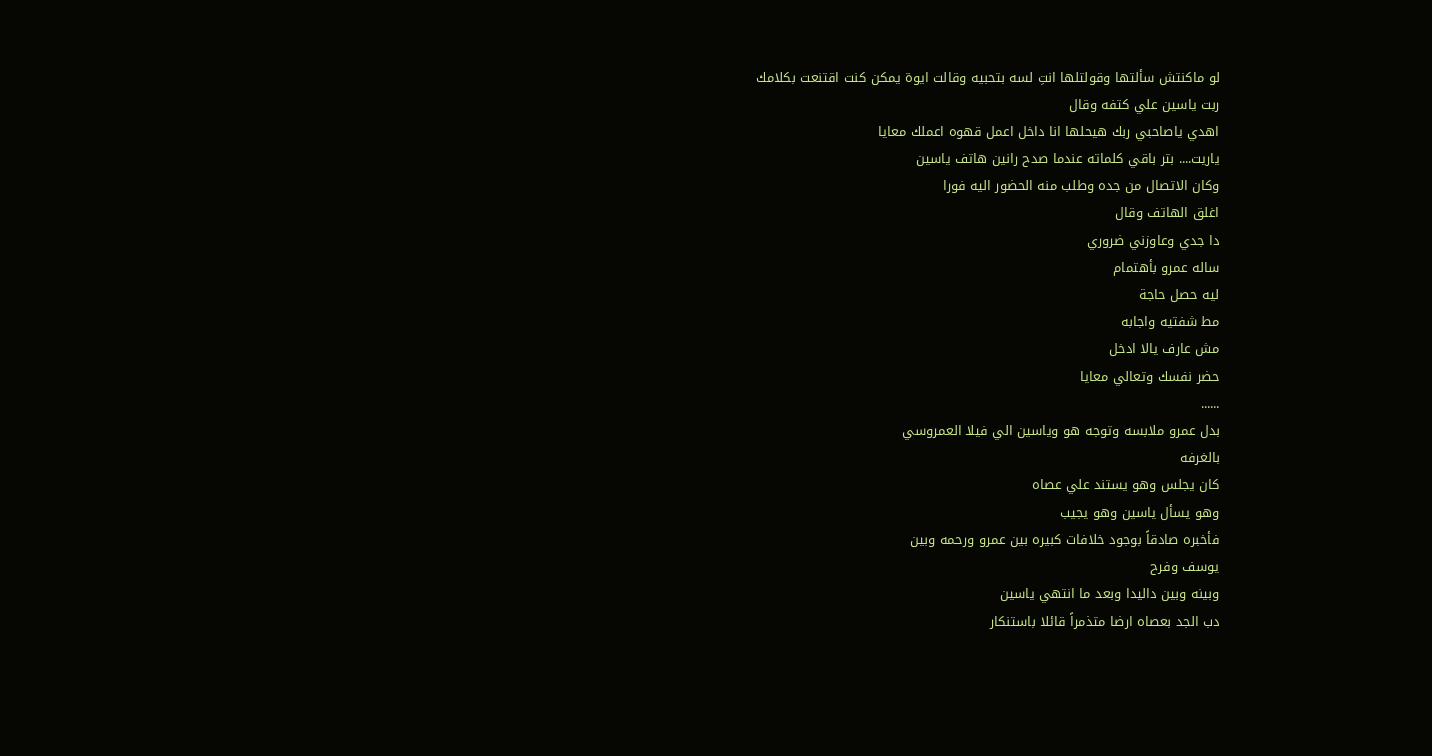لو ماكنتش سألتها وقولتلها انتِ لسه بتحبيه وقالت ايوة يمكن كنت اقتنعت بكلامك
ربت ياسين علي كتفه وقال
اهدي ياصاحبي ربك هيحلها انا داخل اعمل قهوه اعملك معايا
ياريت.... بتر باقي كلماته عندما صدح رانين هاتف ياسين
وكان الاتصال من جده وطلب منه الحضور اليه فورا
اغلق الهاتف وقال
دا جدي وعاوزني ضروري
ساله عمرو بأهتمام
ليه حصل حاجة
مط شفتيه واجابه
مش عارف يالا ادخل
حضر نفسك وتعالي معايا
......
بدل عمرو ملابسه وتوجه هو وياسين الي فيلا العمروسي
بالغرفه
كان يجلس وهو يستند علي عصاه
وهو يسأل ياسين وهو يجيب
فأخبره صادقاً بوجود خلافات كبيره بين عمرو ورحمه وبين
يوسف وفرح
وبينه وبين داليدا وبعد ما انتهي ياسين
دب الجد بعصاه ارضا متذمراً قائلا باستنكار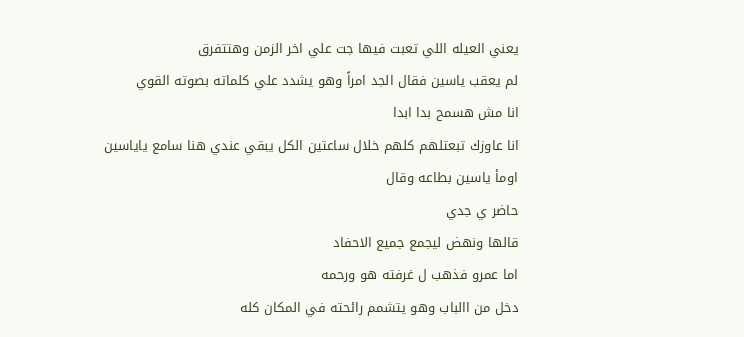يعني العيله اللي تعبت فيها جت علي اخر الزمن وهتتفرق
لم يعقب ياسين فقال الجد امراً وهو يشدد علي كلماته بصوته القوي
انا مش هسمح بدا ابدا
انا عاوزك تبعتلهم كلهم خلال ساعتين الكل يبقي عندي هنا سامع ياياسين
اومأ ياسين بطاعه وقال
حاضر ي جدي
قالها ونهض ليجمع جميع الاحفاد
اما عمرو فذهب ل غرفته هو ورحمه
دخل من االباب وهو يتشمم رائحته في المكان كله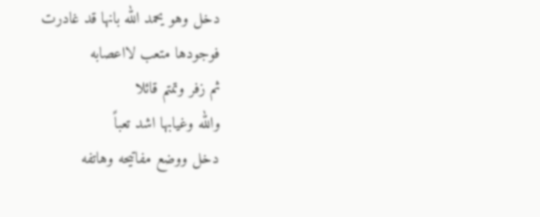دخل وهو يحمد الله بانها قد غادرت
فوجودها متعب لااعصابه
ثم زفر وتمتم قائلا
والله وغيابها اشد تعباً
دخل ووضع مفاتيحه وهاتفه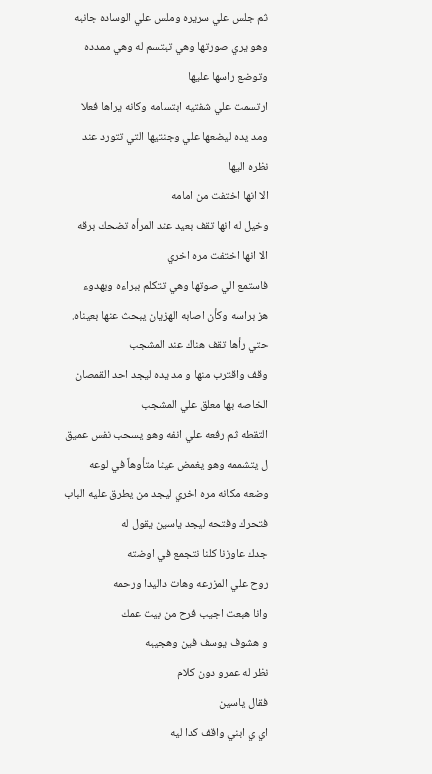ثم جلس علي سريره وملس علي الوساده جانبه وهو يري صورتها وهي تبتسم له وهي ممدده وتوضع راسها عليها
ارتسمت علي شفتيه ابتسامه وكانه يراها فعلا
ومد يده ليضعها علي وجنتيها التي تتورد عند نظره اليها
الا انها اختفت من امامه
وخيل له انها تقف بعيد عند المرأه تضحك برقه
الا انها اختفت مره اخري
فاستمع الي صوتها وهي تتكلم ببراءه وبهدوء
هز براسه وكأن اصابه الهزيان يبحث عنها بعيناه.
حتي رأها تقف هناك عند المشجب
وقف واقترب منها و مد يده ليجد احد القمصان الخاصه بها معلق علي المشجب
التقطه ثم رفعه علي انفه وهو يسحب نفس عميق ل يتشممه وهو يغمض عينا متأوهاً في لوعه
وضعه مكانه مره اخري ليجد من يطرق عليه الباب
فتحرك وفتحه ليجد ياسين يقول له
جدك عاوزنا كلنا نتجمع في اوضته
روح علي المزرعه وهات داليدا ورحمه
وانا هبعت اجيب فرح من بيت عمك
و هشوف يوسف فين وهجيبه
نظر له عمرو دون كلام
فقال ياسين
اي ي ابني واقف كدا ليه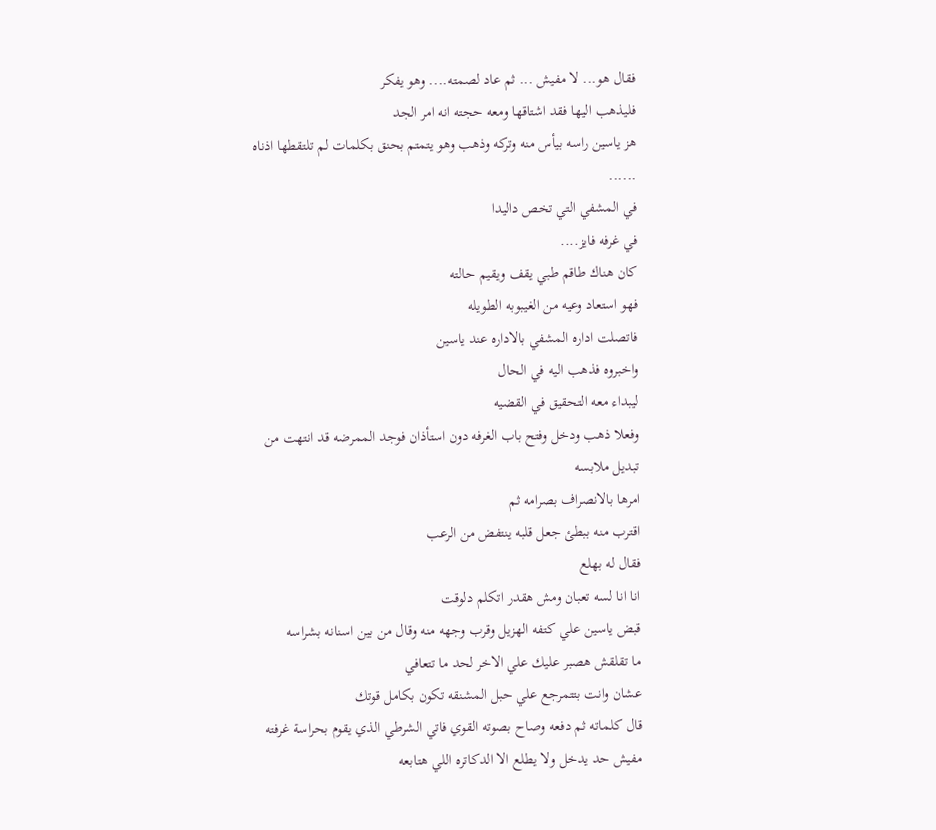فقال هو... لا مفيش ... ثم عاد لصمته.... وهو يفكر
فليذهب اليها فقد اشتاقها ومعه حجته انه امر الجد
هز ياسين راسه بيأس منه وتركه وذهب وهو يتمتم بحنق بكلمات لم تلتقطها اذناه
......
في المشفي التي تخص داليدا
في غرفه فايز....
كان هناك طاقم طبي يقف ويقيم حالته
فهو استعاد وعيه من الغيبوبه الطويله
فاتصلت اداره المشفي بالاداره عند ياسين
واخبروه فذهب اليه في الحال
ليبداء معه التحقيق في القضيه
وفعلا ذهب ودخل وفتح باب الغرفه دون استأذان فوجد الممرضه قد انتهت من تبديل ملابسه
امرها بالانصراف بصرامه ثم
اقترب منه ببطئ جعل قلبه ينتفض من الرعب
فقال له بهلع
انا انا لسه تعبان ومش هقدر اتكلم دلوقت
قبض ياسين علي كتفه الهزيل وقرب وجهه منه وقال من بين اسنانه بشراسه
ما تقلقش هصبر عليك علي الاخر لحد ما تتعافي
عشان وانت بتتمرجع علي حبل المشنقه تكون بكامل قوتك
قال كلماته ثم دفعه وصاح بصوته القوي فاتي الشرطي الذي يقوم بحراسة غرفته
مفيش حد يدخل ولا يطلع الا الدكاتره اللي هتابعه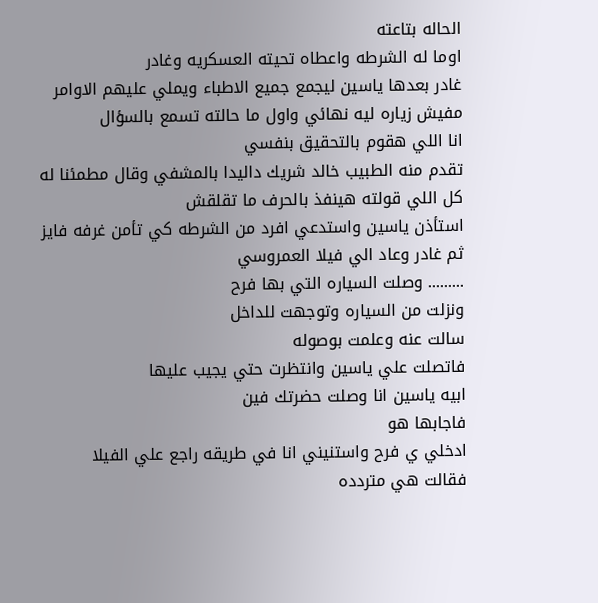الحاله بتاعته
اوما له الشرطه واعطاه تحيته العسكريه وغادر
غادر بعدها ياسين ليجمع جميع الاطباء ويملي عليهم الاوامر
مفيش زياره ليه نهائي واول ما حالته تسمع بالسؤال
انا اللي هقوم بالتحقيق بنفسي
تقدم منه الطبيب خالد شريك داليدا بالمشفي وقال مطمئنا له
كل اللي قولته هينفذ بالحرف ما تقلقش
استأذن ياسين واستدعي افرد من الشرطه كي تأمن غرفه فايز
ثم غادر وعاد الي فيلا العمروسي
......... وصلت السياره التي بها فرح
ونزلت من السياره وتوجهت للداخل
سالت عنه وعلمت بوصوله
فاتصلت علي ياسين وانتظرت حتي يجيب عليها
ابيه ياسين انا وصلت حضرتك فين
فاجابها هو
ادخلي ي فرح واستنيني انا في طريقه راجع علي الفيلا
فقالت هي متردده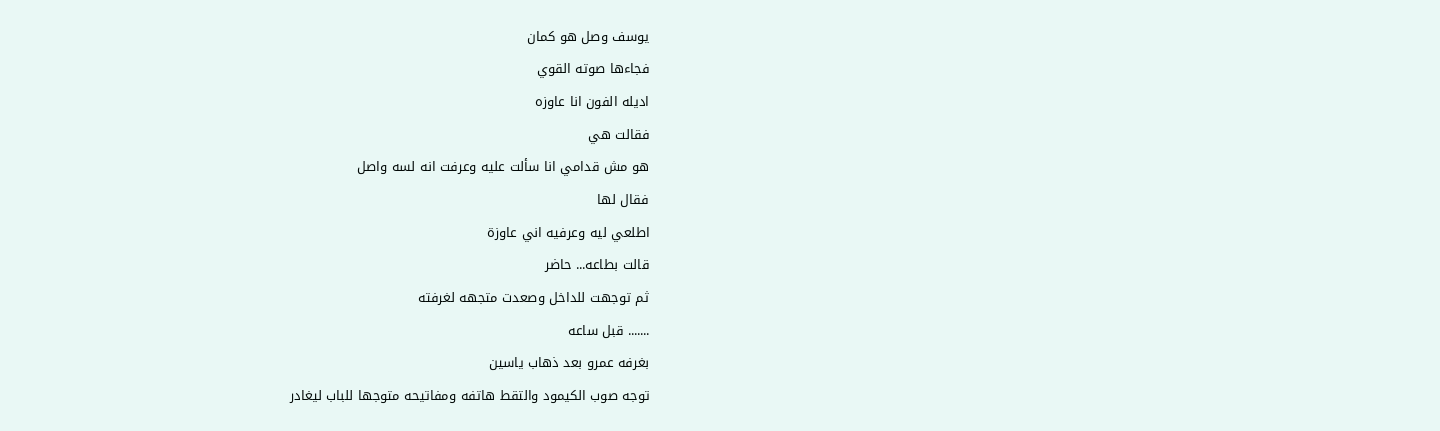يوسف وصل هو كمان
فجاءها صوته القوي
اديله الفون انا عاوزه
فقالت هي
هو مش قدامي انا سألت عليه وعرفت انه لسه واصل
فقال لها
اطلعي ليه وعرفيه اني عاوزة
قالت بطاعه... حاضر
ثم توجهت للداخل وصعدت متجهه لغرفته
....... قبل ساعه
بغرفه عمرو بعد ذهاب ياسين
توجه صوب الكيمود والتقط هاتفه ومفاتيحه متوجها للباب ليغادر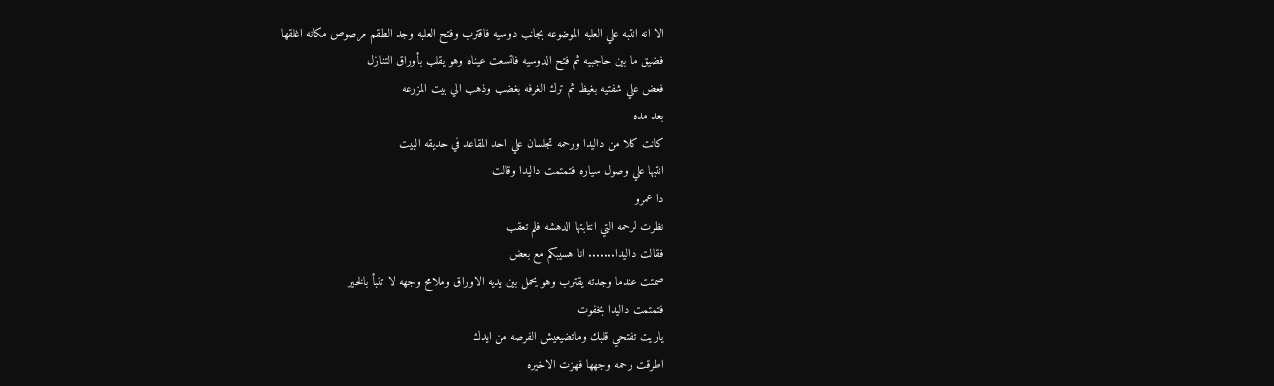الا انه انتبه علي العلبه الموضوعه بجانب دوسيه فاقترب وفتح العلبه وجد الطقم مرصوص مكانه اغلقها
فضيق ما بين حاجبيه ثم فتح الدوسيه فاتسعت عيناه وهو يقلب بأوراق التنازل
فعض علي شفتيه بغيظ ثم ترك الغرفه بغضب وذهب الي بيت المزرعه
بعد مده
كانت كلا من داليدا ورحمه تجلسان علي احد المقاعد في حديقه البيت
انتبها علي وصول سياره فتمتمت داليدا وقالت
دا عمرو
نظرت لرحمه التي انتابتها الدهشه فلم تعقب
فقالت داليدا....... انا هسيبكم مع بعض
صمتت عندما وجدته يقترب وهو يحمل بين يديه الاوراق وملامح وجهه لا تنبأ بالخير
فتمتمت داليدا بخفوت
ياريت تفتحي قلبك وماتضيعيش الفرصه من ايدك
اطرقت رحمه وجهها فهزت الاخيره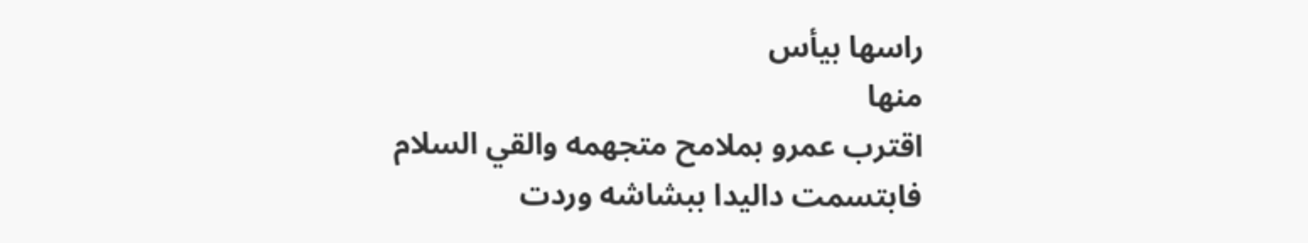راسها بيأس
منها
اقترب عمرو بملامح متجهمه والقي السلام
فابتسمت داليدا ببشاشه وردت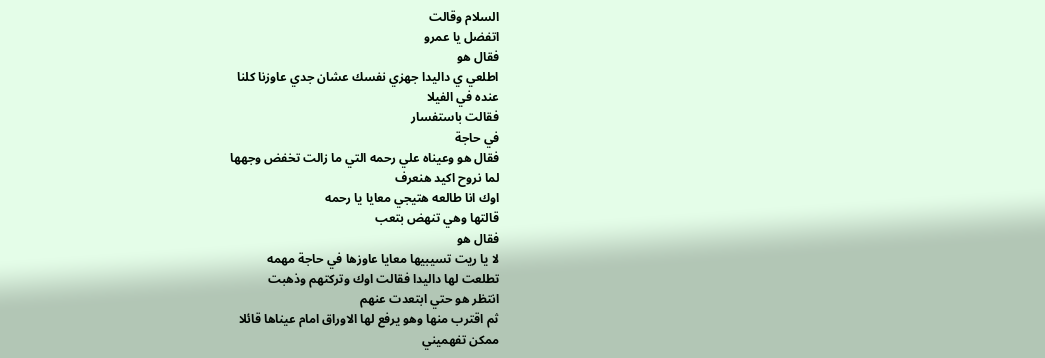السلام وقالت
اتفضل يا عمرو
فقال هو
اطلعي ي داليدا جهزي نفسك عشان جدي عاوزنا كلنا
عنده في الفيلا
فقالت باستفسار
في حاجة
فقال هو وعيناه علي رحمه التي ما زالت تخفض وجهها
لما نروح اكيد هنعرف
اوك انا طالعه هتيجي معايا يا رحمه
قالتها وهي تنهض بتعب
فقال هو
لا يا ريت تسيبيها معايا عاوزها في حاجة مهمه
تطلعت لها داليدا فقالت اوك وتركتهم وذهبت
انتظر هو حتي ابتعدت عنهم
ثم اقترب منها وهو يرفع لها الاوراق امام عيناها قائلا
ممكن تفهميني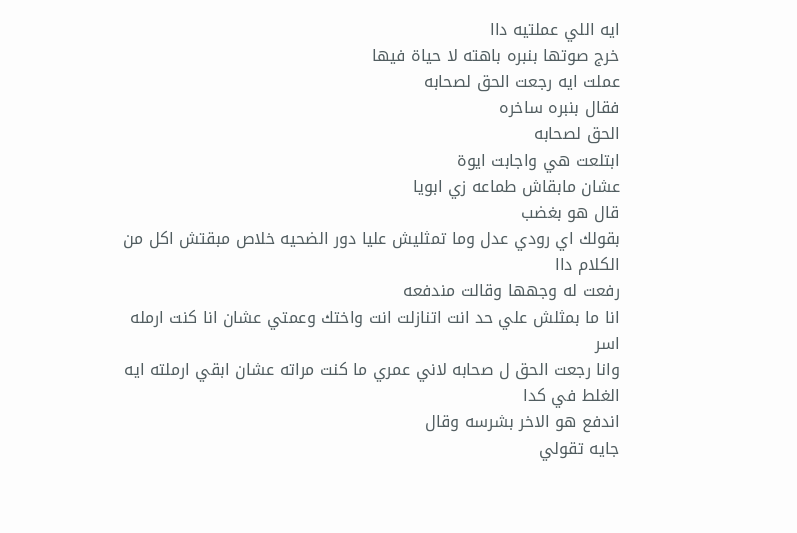ايه اللي عملتيه داا
خرج صوتها بنبره باهته لا حياة فيها
عملت ايه رجعت الحق لصحابه
فقال بنبره ساخره
الحق لصحابه
ابتلعت هي واجابت ايوة
عشان مابقاش طماعه زي ابويا
قال هو بغضب
بقولك اي رودي عدل وما تمثليش عليا دور الضحيه خلاص مبقتش اكل من الكلام داا
رفعت له وجهها وقالت مندفعه
انا ما بمثلش علي حد انت اتنازلت انت واختك وعمتي عشان انا كنت ارمله اسر
وانا رجعت الحق ل صحابه لاني عمري ما كنت مراته عشان ابقي ارملته ايه الغلط في كدا
اندفع هو الاخر بشرسه وقال
جايه تقولي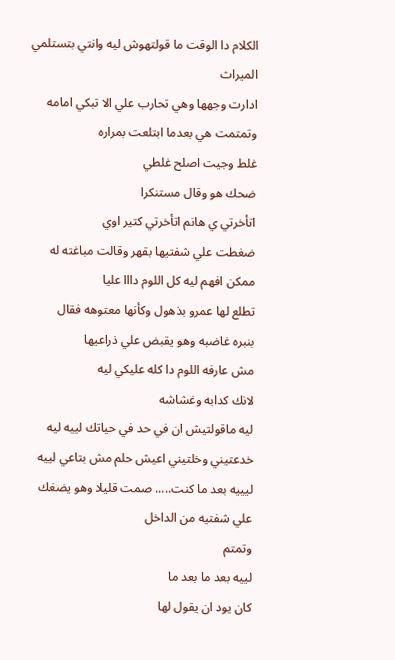الكلام دا الوقت ما قولتهوش ليه وانتي بتستلمي الميراث
ادارت وجهها وهي تحارب علي الا تبكي امامه وتمتمت هي بعدما ابتلعت بمراره
غلط وجيت اصلح غلطي
ضحك هو وقال مستنكرا
اتأخرتي ي هانم اتأخرتي كتير اوي
ضغطت علي شفتيها بقهر وقالت مباغته له
ممكن افهم ليه كل اللوم دااا عليا
تطلع لها عمرو بذهول وكأنها معتوهه فقال
بنبره غاضبه وهو يقبض علي ذراعيها
مش عارفه اللوم دا كله عليكي ليه
لانك كدابه وغشاشه
ليه ماقولتيش ان في حد في حياتك لييه ليه خدعتيني وخلتيني اعيش حلم مش بتاعي لييه
ليييه بعد ما كنت..... صمت قليلا وهو يضغك علي شفتيه من الداخل
وتمتم
لييه بعد ما بعد ما
كان يود ان يقول لها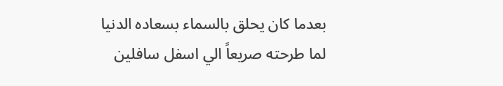بعدما كان يحلق بالسماء بسعاده الدنيا
لما طرحته صريعاً الي اسفل سافلين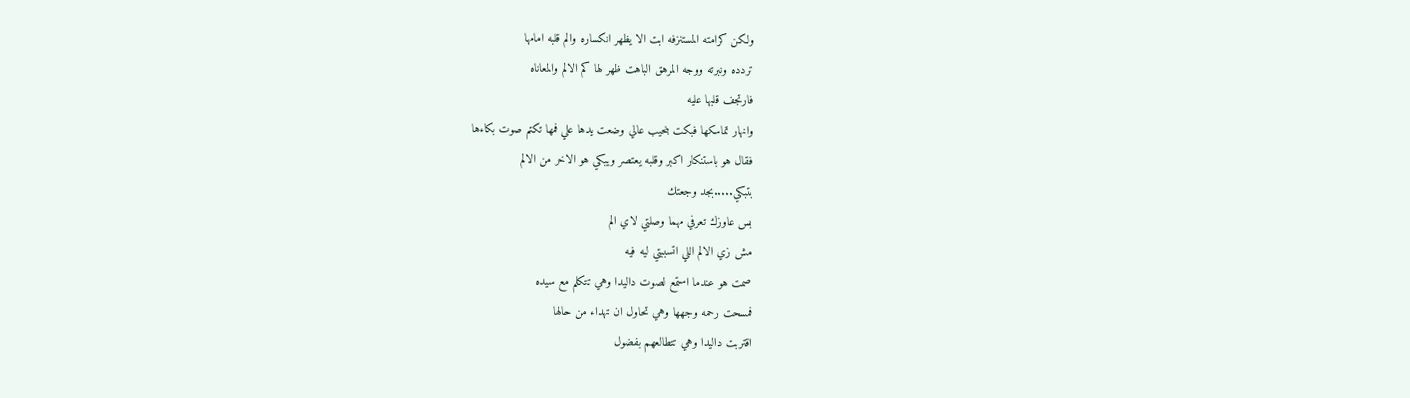ولكن كرامته المستنزفه ابت الا يظهر انكساره والم قلبه امامها
تردده ونبرته ووجه المرهق الباهت ظهر لها كم الالم والمعاناه
فارتجف قلبها عليه
وانهار تماسكها فبكت بنحيب عالي وضعت يدها علي فمها تكتم صوت بكاءها
فقال هو باستنكار اكبر وقلبه يعتصر ويبكي هو الاخر من الالم
بتبكي.....بجد وجعتك
بس عاوزك تعرفي مهما وصلتي لاي الم
مش زي الالم اللي اتسببتي ليه فيه
صمت هو عندما استمع لصوت داليدا وهي تتكلم مع سيده
فمسحت رحمه وجهها وهي تحاول ان تهداء من حالها
اقتربت داليدا وهي تتطالعهم بفضول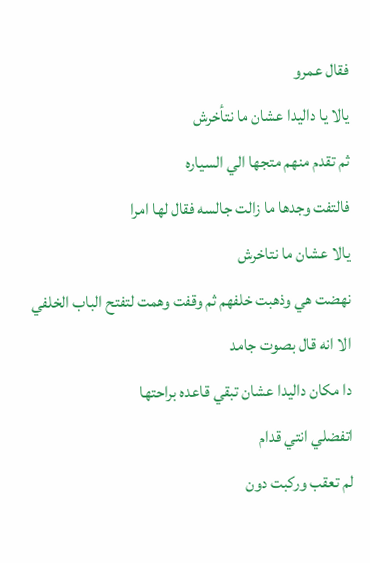فقال عمرو
يالا يا داليدا عشان ما نتأخرش
ثم تقدم منهم متجها الي السياره
فالتفت وجدها ما زالت جالسه فقال لها امرا
يالا عشان ما نتاخرش
نهضت هي وذهبت خلفهم ثم وقفت وهمت لتفتح الباب الخلفي الا انه قال بصوت جامد
دا مكان داليدا عشان تبقي قاعده براحتها
اتفضلي انتي قدام
لم تعقب وركبت دون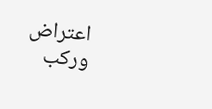اعتراض
وركب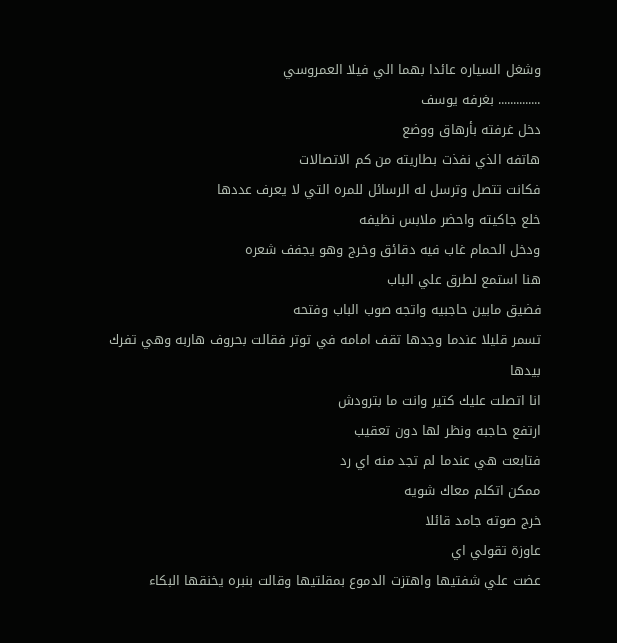وشغل السياره عائدا بهما الي فيلا العمروسي
.............. بغرفه يوسف
دخل غرفته بأرهاق ووضع
هاتفه الذي نفذت بطاريته من كم الاتصالات
فكانت تتصل وترسل له الرسائل للمره التي لا يعرف عددها
خلع جاكيته واحضر ملابس نظيفه
ودخل الحمام غاب فيه دقائق وخرج وهو يجفف شعره
هنا استمع لطرق علي الباب
فضيق مابين حاجبيه واتجه صوب الباب وفتحه
تسمر قليلا عندما وجدها تقف امامه في توتر فقالت بحروف هاربه وهي تفرك بيدها
انا اتصلت عليك كتير وانت ما بترودش
ارتفع حاجبه ونظر لها دون تعقيب
فتابعت هي عندما لم تجد منه اي رد
ممكن اتكلم معاك شويه
خرج صوته جامد قائلا
عاوزة تقولي اي
عضت علي شفتيها واهتزت الدموع بمقلتيها وقالت بنبره يخنقها البكاء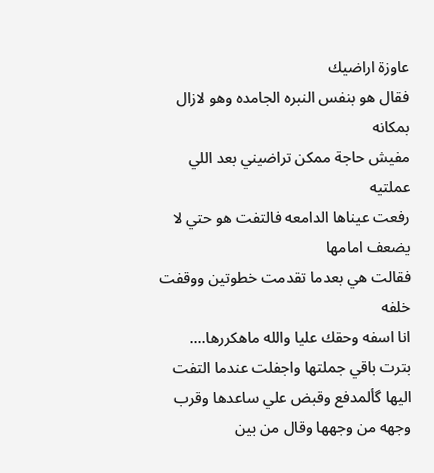عاوزة اراضيك
فقال هو بنفس النبره الجامده وهو لازال بمكانه
مفيش حاجة ممكن تراضيني بعد اللي عملتيه
رفعت عيناها الدامعه فالتفت هو حتي لا يضعف امامها
فقالت هي بعدما تقدمت خطوتين ووقفت خلفه
انا اسفه وحقك عليا والله ماهكررها....
بترت باقي جملتها واجفلت عندما التفت اليها گألمدفع وقبض علي ساعدها وقرب وجهه من وجهها وقال من بين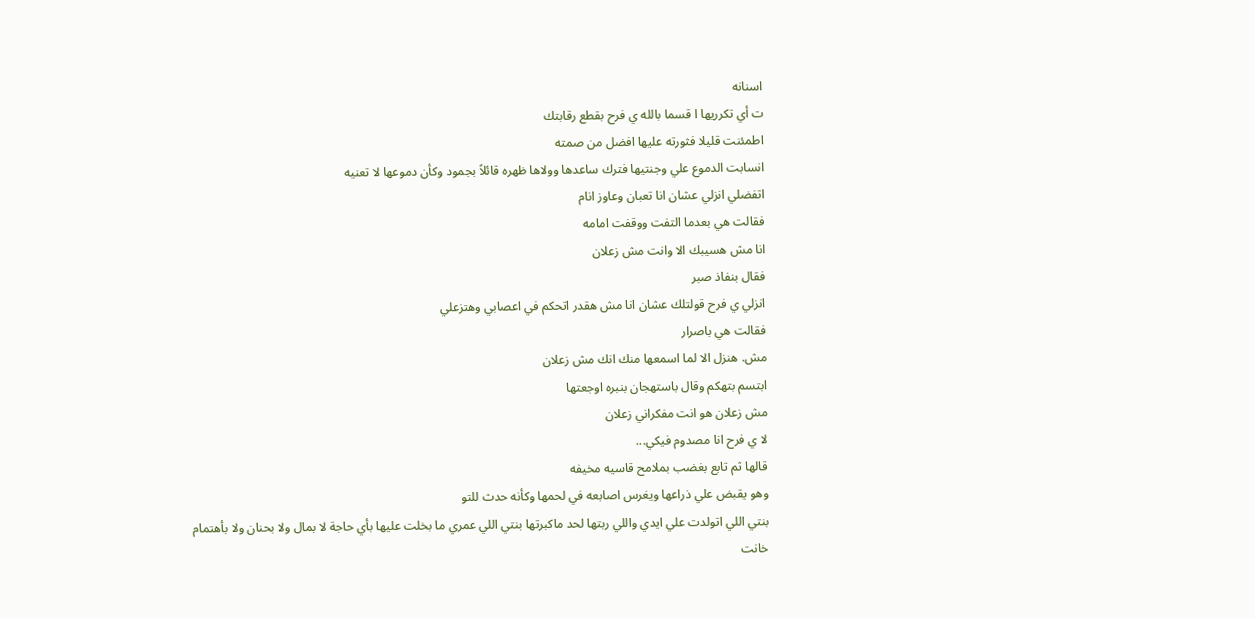اسنانه
ت أي تكرريها ا قسما بالله ي فرح بقطع رقابتك
اطمئنت قليلا فثورته عليها افضل من صمته
انسابت الدموع علي وجنتيها فترك ساعدها وولاها ظهره قائلاً بجمود وكأن دموعها لا تعنيه
اتفضلي انزلي عشان انا تعبان وعاوز انام
فقالت هي بعدما التفت ووقفت امامه
انا مش هسيبك الا وانت مش زعلان
فقال بنفاذ صبر
انزلي ي فرح قولتلك عشان انا مش هقدر اتحكم في اعصابي وهتزعلي
فقالت هي باصرار
مش. هنزل الا لما اسمعها منك انك مش زعلان
ابتسم بتهكم وقال باستهجان بنبره اوجعتها
مش زعلان هو انت مفكراني زعلان
لا ي فرح انا مصدوم فيكي...
قالها ثم تابع بغضب بملامح قاسيه مخيفه
وهو يقبض علي ذراعها ويغرس اصابعه في لحمها وكأنه حدث للتو
بنتي اللي اتولدت علي ايدي واللي ربتها لحد ماكبرتها بنتي اللي عمري ما بخلت عليها بأي حاجة لا بمال ولا بحنان ولا بأهتمام
خانت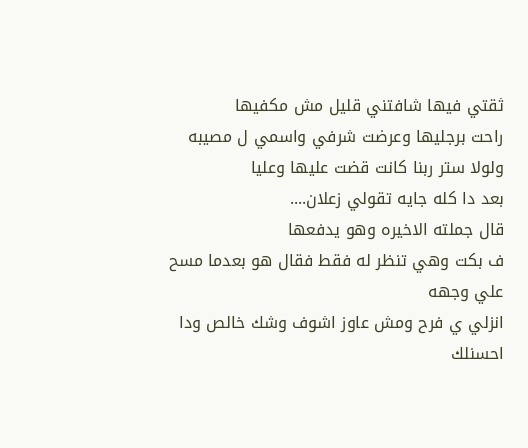ثقتي فيها شافتني قليل مش مكفيها
راحت برجليها وعرضت شرفي واسمي ل مصيبه
ولولا ستر ربنا كانت قضت عليها وعليا
بعد دا كله جايه تقولي زعلان....
قال جملته الاخيره وهو يدفعها
ف بكت وهي تنظر له فقط فقال هو بعدما مسح علي وجهه
انزلي ي فرح ومش عاوز اشوف وشك خالص ودا احسنلك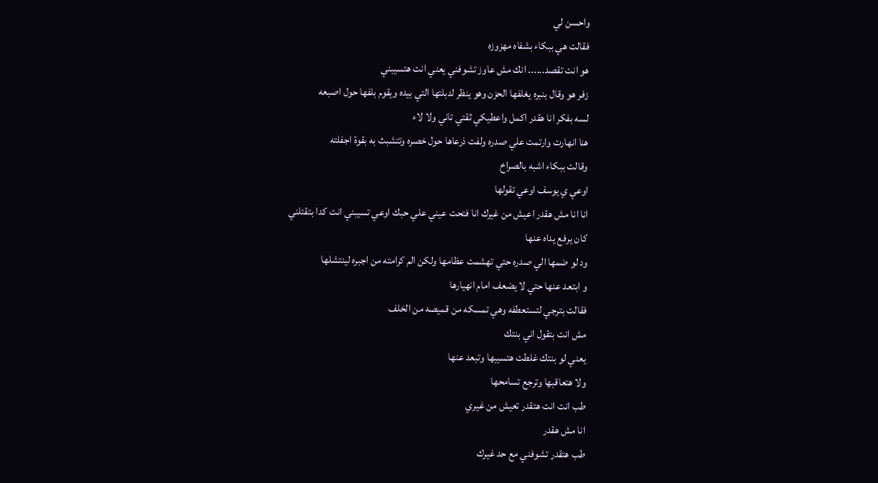واحسن لي
فقالت هي ببكاء بشفاه مهزوزه
هو انت تقصد...... انك مش عاوز تشوفني يعني انت هتسيبني
زفر هو وقال بنبره يغلفها الحزن وهو ينظر لدبلتها التي بيده ويقوم بلفها حول اصبعه
لسه بفكر انا هقدر اكمل واعطيكي ثقتي تاني ولا لاء
هنا انهارت وارتمت علي صدره ولفت ذرعاها حول خصره وتتشبث به بقوة اجفلته
وقالت ببكاء اشبه بالصراخ
اوعي ي يوسف اوعي تقولها
انا انا مش هقدر اعيش من غيرك انا فتحت عيني علي حبك اوعي تسيبني انت كدا بتقتلني
كان يرفع يداه عنها
ود لو ضمها الي صدره حتي تهشمت عظامها ولكن الم كرامته من اجبره لينتشلها
و ابتعد عنها حتي لا يضعف امام انهيارها
فقالت بترجي لتستعطفه وهي تمسكه من قميصه من الخلف
مش انت بتقول اني بنتك
يعني لو بنتك غلطت هتسيبها وتبعد عنها
ولا هتعاقبها وترجع تسامحها
طب انت انت هتقدر تعيش من غيري
انا مش هقدر
طب هتقدر تشوفني مع حد غيرك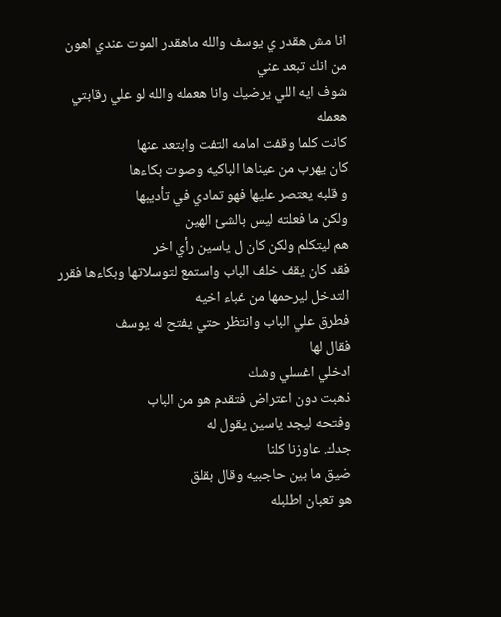انا مش هقدر ي يوسف والله ماهقدر الموت عندي اهون من انك تبعد عني
شوف ايه اللي يرضيك وانا هعمله والله لو علي رقابتي هعمله
كانت كلما وقفت امامه التفت وابتعد عنها
كان يهرب من عيناها الباكيه وصوت بكاءها
و قلبه يعتصر عليها فهو تمادي في تأديبها
ولكن ما فعلته ليس بالشئ الهين
هم ليتكلم ولكن كان ل ياسين رأي اخر
فقد كان يقف خلف الباب واستمع لتوسلاتها وبكاءها فقرر التدخل ليرحمها من غباء اخيه
فطرق علي الباب وانتظر حتي يفتح له يوسف
فقال لها
ادخلي اغسلي وشك
ذهبت دون اعتراض فتقدم هو من الباب
وفتحه ليجد ياسين يقول له
جدك. عاوزنا كلنا
ضيق ما بين حاجبيه وقال بقلق
هو تعبان اطلبله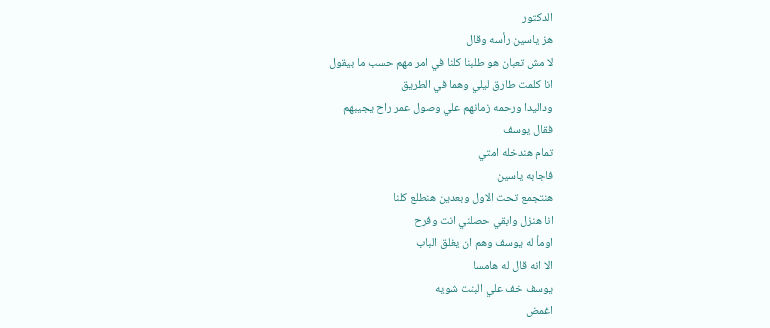الدكتور
هز ياسين رأسه وقال
لا مش تعبان هو طلبنا كلنا في امر مهم حسب ما بيقول
انا كلمت طارق ليلي وهما في الطريق
وداليدا ورحمه زمانهم علي وصول عمر راح يجيبهم
فقال يوسف
تمام هندخله امتي
فاجابه ياسين
هنتجمع تحت الاول وبعدين هنطلع كلنا
انا هنزل وابقي حصلني انت وفرح
اومأ له يوسف وهم ان يغلق الباب
الا انه قال له هامسا
يوسف خف علي البنت شويه
اغمض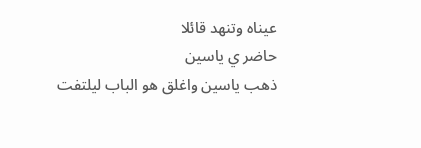عيناه وتنهد قائلا
حاضر ي ياسين
ذهب ياسين واغلق هو الباب ليلتفت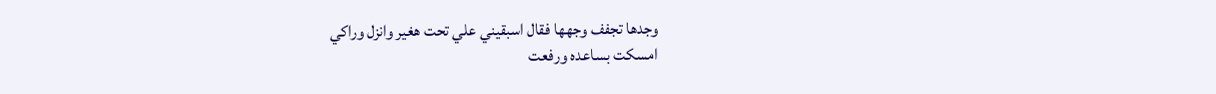وجدها تجفف وجهها فقال اسبقيني علي تحت هغير وانزل وراكي
امسكت بساعده ورفعت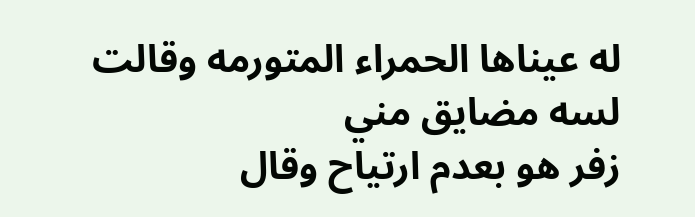له عيناها الحمراء المتورمه وقالت
لسه مضايق مني
زفر هو بعدم ارتياح وقال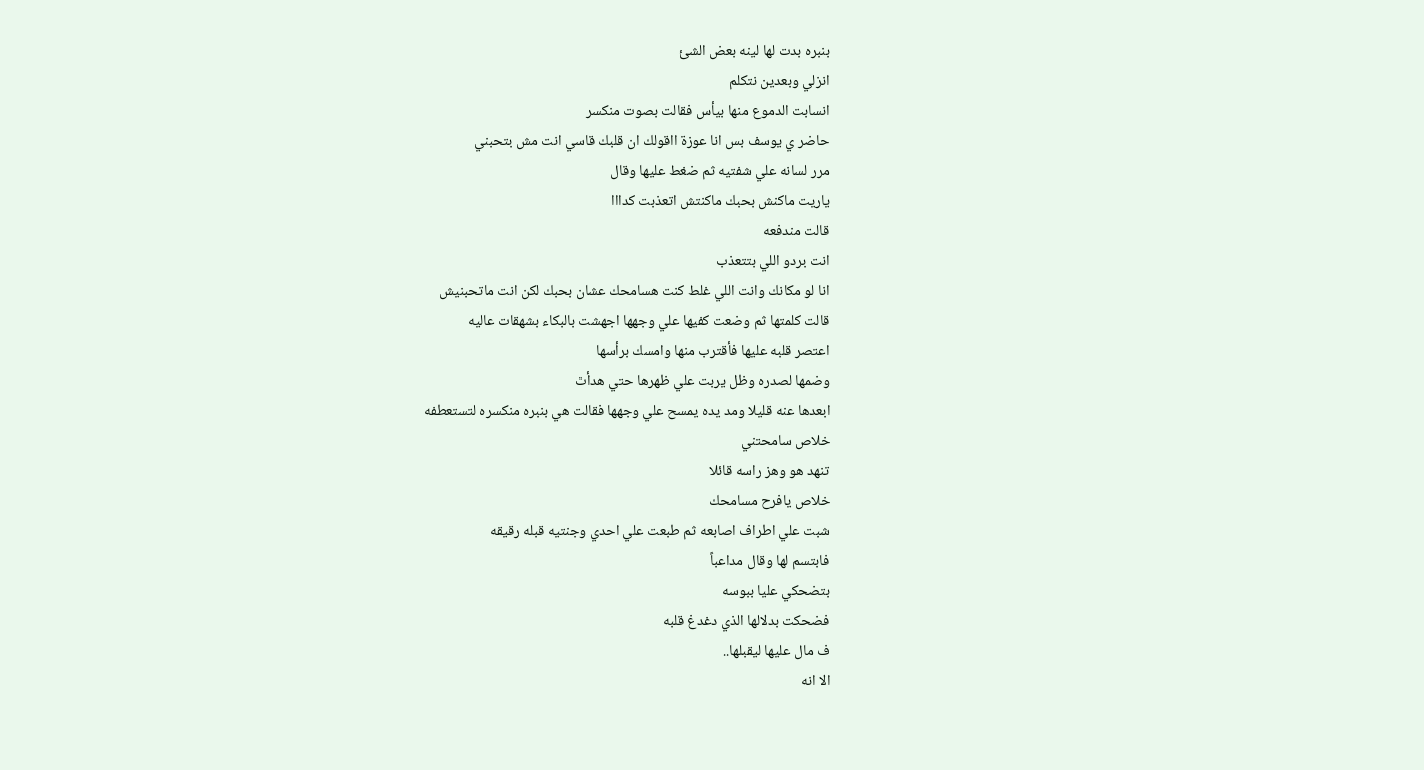بنبره بدت لها لينه بعض الشئ
انزلي وبعدين نتكلم
انسابت الدموع منها بيأس فقالت بصوت منكسر
حاضر ي يوسف بس انا عوزة ااقولك ان قلبك قاسي انت مش بتحبني
مرر لسانه علي شفتيه ثم ضغط عليها وقال
ياريت ماكنش بحبك ماكنتش اتعذبت كدااا
قالت مندفعه
انت بردو اللي بتتعذب
انا لو مكانك وانت اللي غلط كنت هسامحك عشان بحبك لكن انت ماتحبنيش
قالت كلمتها ثم وضعت كفيها علي وجهها اجهشت بالبكاء بشهقات عاليه
اعتصر قلبه عليها فأقترب منها وامسك برأسها
وضمها لصدره وظل يربت علي ظهرها حتي هدأٿ
ابعدها عنه قليلا ومد يده يمسح علي وجهها فقالت هي بنبره منكسره لتستعطفه
خلاص سامحتني
تنهد هو وهز راسه قائلا
خلاص يافرح مسامحك
شبت علي اطراف اصابعه ثم طبعت علي احدي وجنتيه قبله رقيقه
فابتسم لها وقال مداعباً
بتضحكي عليا ببوسه
فضحكت بدلالها الذي دغدغ قلبه
ف مال عليها ليقبلها..
الا انه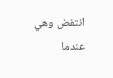انتفض وهي عندما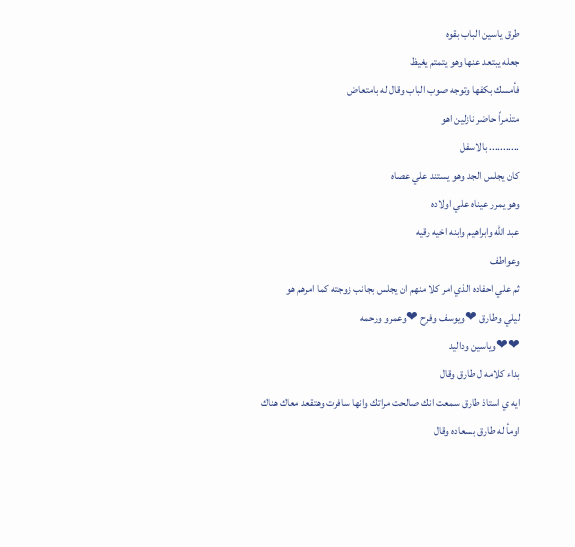طرق ياسين الباب بقوه
جعله يبتعد عنها وهو يتمتم يغيظ
فأمسك بكفها وتوجه صوب الباب وقال له بامتعاض
متذمراً حاضر نازلين اهو
........... بالاسفل
كان يجلس الجد وهو يستند علي عصاه
وهو يمرر عيناه علي اولاده
عبد الله وابراهيم وابنه اخيه رقيه
وعواطف
ثم علي احفاده الذي امر كلا منهم ان يجلس بجانب زوجته كما امرهم هو
ليلي وطارق ❤ويوسف وفرح ❤وعمرو ورحمه
❤❤وياسين وداليد
بداء كلامه ل طارق وقال
ايه ي استاذ طارق سمعت انك صالحت مراتك وانها سافرت وهتقعد معاك هناك
اومأ له طارق بسعاده وقال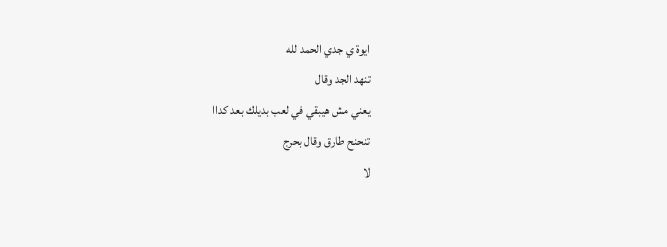ايوة ي جدي الحمد لله
تنهد الجد وقال
يعني مش هيبقي في لعب بديلك بعد كداا
تنحنح طارق وقال بحرج
لا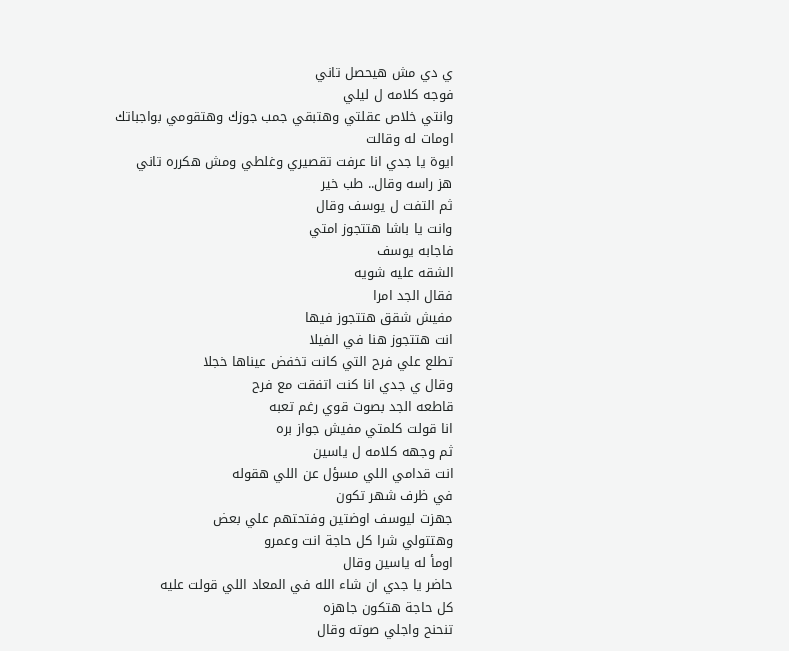ي دي مش هيحصل تاني
فوجه كلامه ل ليلي
وانتي خلاص عقلتي وهتبقي جمب جوزك وهتقومي بواجباتك
اومات له وقالت
ايوة يا جدي انا عرفت تقصيري وغلطي ومش هكرره تاني
هز راسه وقال.. طب خير
ثم التفت ل يوسف وقال
وانت يا باشا هتتجوز امتي
فاجابه يوسف
الشقه عليه شويه
فقال الجد امرا
مفيش شقق هتتجوز فيها
انت هتتجوز هنا في الفيلا
تطلع علي فرح التي كانت تخفض عيناها خجلا
وقال ي جدي انا كنت اتفقت مع فرح
قاطعه الجد بصوت قوي رغم تعبه
انا قولت كلمتي مفيش جواز بره
ثم وجهه كلامه ل ياسين
انت قدامي اللي مسؤل عن اللي هقوله
في ظرف شهر تكون
جهزت ليوسف اوضتين وفتحتهم علي بعض
وهتتولي شرا كل حاجة انت وعمرو
اومأ له ياسين وقال
حاضر يا جدي ان شاء الله في المعاد اللي قولت عليه
كل حاجة هتكون جاهزه
تنحنح واجلي صوته وقال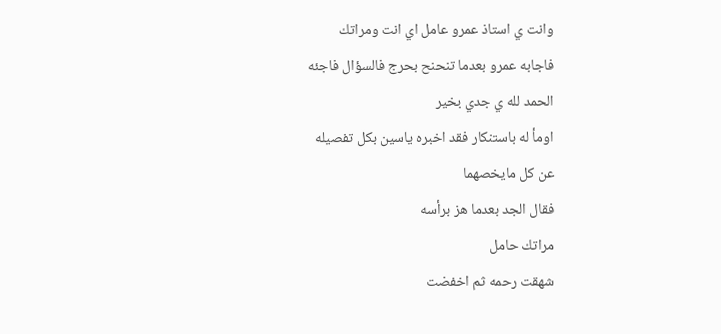وانت ي استاذ عمرو عامل اي انت ومراتك
فاجابه عمرو بعدما تنحنح بحرج فالسؤال فاجئه
الحمد لله ي جدي بخير
اومأ له باستنكار فقد اخبره ياسين بكل تفصيله
عن كل مايخصهما
فقال الجد بعدما هز برأسه
مراتك حامل
شهقت رحمه ثم اخفضت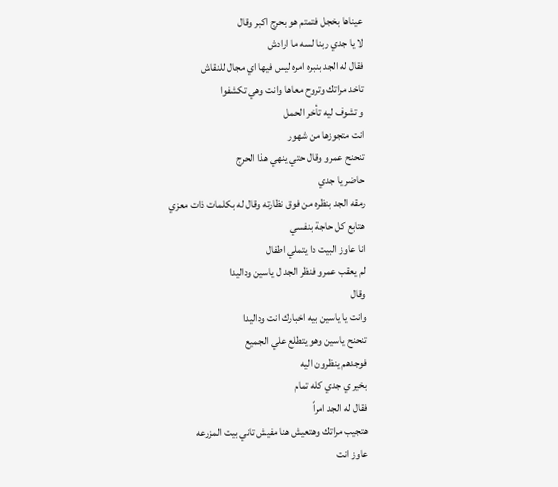عيناها بخجل فتمتم هو بحرج اكبر وقال
لا يا جدي ربنا لسه ما ارادش
فقال له الجد بنبره امره ليس فيها اي مجال للنقاش
تاخد مراتك وتروح معاها وانت وهي تكشفوا
و تشوف ليه تأخر الحمل
انت متجوزها من شهور
تنحنح عمرو وقال حتي ينهي هذا الحرج
حاضر يا جدي
رمقه الجد بنظره من فوق نظارته وقال له بكلمات ذات معزي
هتابع كل حاجة بنفسي
انا عاوز البيت دا يتملي اطفال
لم يعقب عمرو فنظر الجد ل ياسين وداليدا
وقال
وانت يا ياسين بيه اخبارك انت وداليدا
تنحنح ياسين وهو يتطلع علي الجميع
فوجدهم ينظرون اليه
بخير ي جدي كله تمام
فقال له الجد امراً
هتجيب مراتك وهتعيش هنا مفيش تاني بيت المزرعه
عاوز انت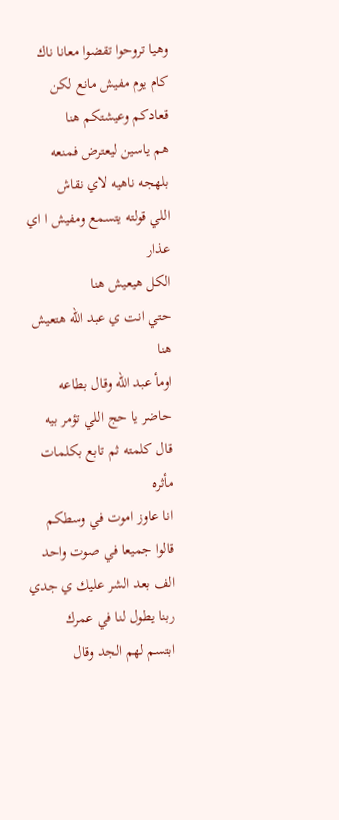وهيا تروحوا تقضوا معانا ناك كام يوم مفيش مانع لكن قعادكم وعيشتكم هنا
هم ياسين ليعترض فمنعه بلهجه ناهيه لاي نقاش
اللي قولته يتسمع ومفيش ا اي عذار
الكل هيعيش هنا
حتي انت ي عبد الله هتعيش هنا
اومأ عبد الله وقال بطاعه
حاضر يا حج اللي تؤمر بيه
قال كلمته ثم تابع بكلمات مأثره
انا عاوز اموت في وسطكم
قالوا جميعا في صوت واحد
الف بعد الشر عليك ي جدي ربنا يطول لنا في عمرك
ابتسم لهم الجد وقال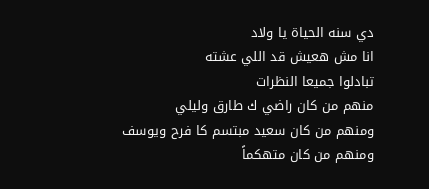دي سنه الحياة يا ولاد
انا مش هعيش قد اللي عشته
تبادلوا جميعا النظرات
منهم من كان راضي ك طارق وليلي
ومنهم من كان سعيد مبتسم كا فرح ويوسف
ومنهم من كان متهكماً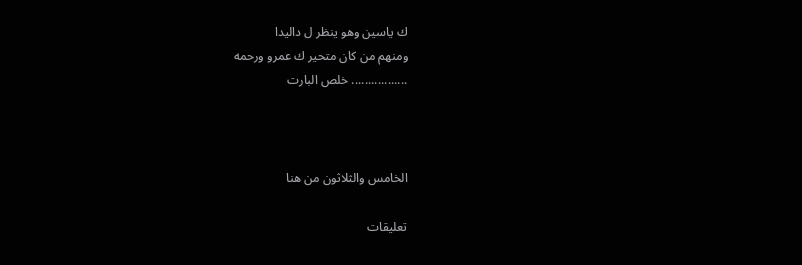ك ياسين وهو ينظر ل داليدا
ومنهم من كان متحير ك عمرو ورحمه
................. خلص البارت



الخامس والثلاثون من هنا

تعليقات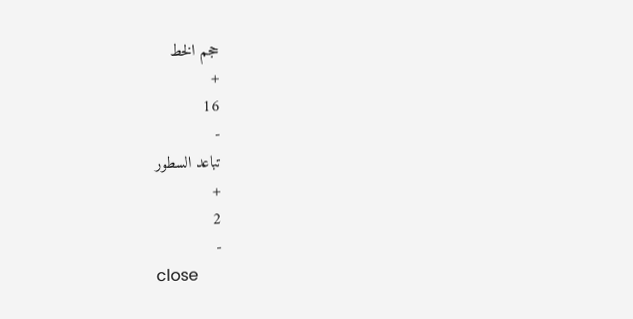حجم الخط
+
16
-
تباعد السطور
+
2
-
close